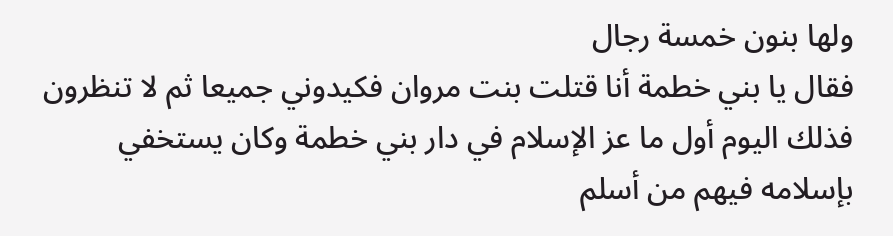ولها بنون خمسة رجال
فقال يا بني خطمة أنا قتلت بنت مروان فكيدوني جميعا ثم لا تنظرون
فذلك اليوم أول ما عز الإسلام في دار بني خطمة وكان يستخفي بإسلامه فيهم من أسلم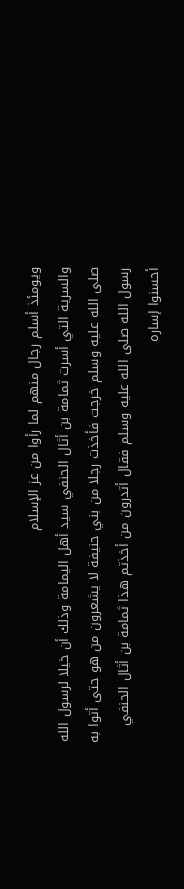ويومئذ أسلم رجال منهم لما رأوا من عز الإسلام
والسرية التي أسرت ثمامة بن أثال الحنفي سيد أهل اليمامة وذلك أن خيلا لرسول الله صلى الله عليه وسلم خرجت فأخذت رجلا من بني حنيفة لا يشعرون من هو حتى أتوا به رسول الله صلى الله عليه وسلم فقال أتدرون من أخذتم هذا ثمامة بن أثال الحنفي أحسنوا إساره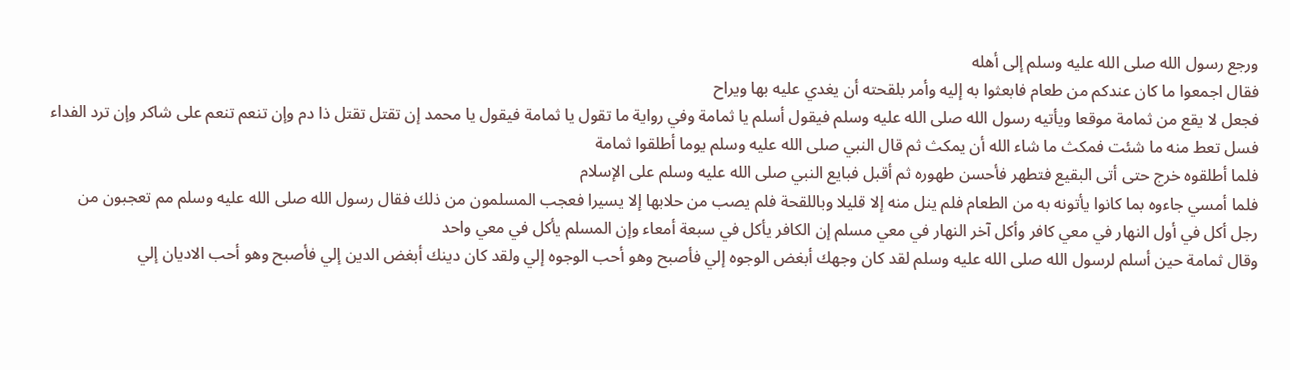ورجع رسول الله صلى الله عليه وسلم إلى أهله
فقال اجمعوا ما كان عندكم من طعام فابعثوا به إليه وأمر بلقحته أن يغدي عليه بها ويراح
فجعل لا يقع من ثمامة موقعا ويأتيه رسول الله صلى الله عليه وسلم فيقول أسلم يا ثمامة وفي رواية ما تقول يا ثمامة فيقول يا محمد إن تقتل تقتل ذا دم وإن تنعم تنعم على شاكر وإن ترد الفداء فسل تعط منه ما شئت فمكث ما شاء الله أن يمكث ثم قال النبي صلى الله عليه وسلم يوما أطلقوا ثمامة
فلما أطلقوه خرج حتى أتى البقيع فتطهر فأحسن طهوره ثم أقبل فبايع النبي صلى الله عليه وسلم على الإسلام
فلما أمسي جاءوه بما كانوا يأتونه به من الطعام فلم ينل منه إلا قليلا وباللقحة فلم يصب من حلابها إلا يسيرا فعجب المسلمون من ذلك فقال رسول الله صلى الله عليه وسلم مم تعجبون من رجل أكل في أول النهار في معي كافر وأكل آخر النهار في معي مسلم إن الكافر يأكل في سبعة أمعاء وإن المسلم يأكل في معي واحد
وقال ثمامة حين أسلم لرسول الله صلى الله عليه وسلم لقد كان وجهك أبغض الوجوه إلي فأصبح وهو أحب الوجوه إلي ولقد كان دينك أبغض الدين إلي فأصبح وهو أحب الاديان إلي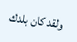ولقد كان بلدك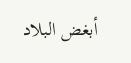أبغض البلاد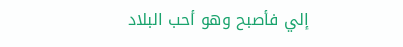إلي فأصبح وهو أحب البلاد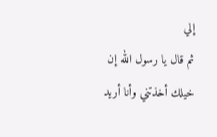إلي
ثم قال يا رسول الله إن خيلك أخذتني وأنا أريد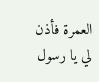العمرة فأذن لي يا رسول